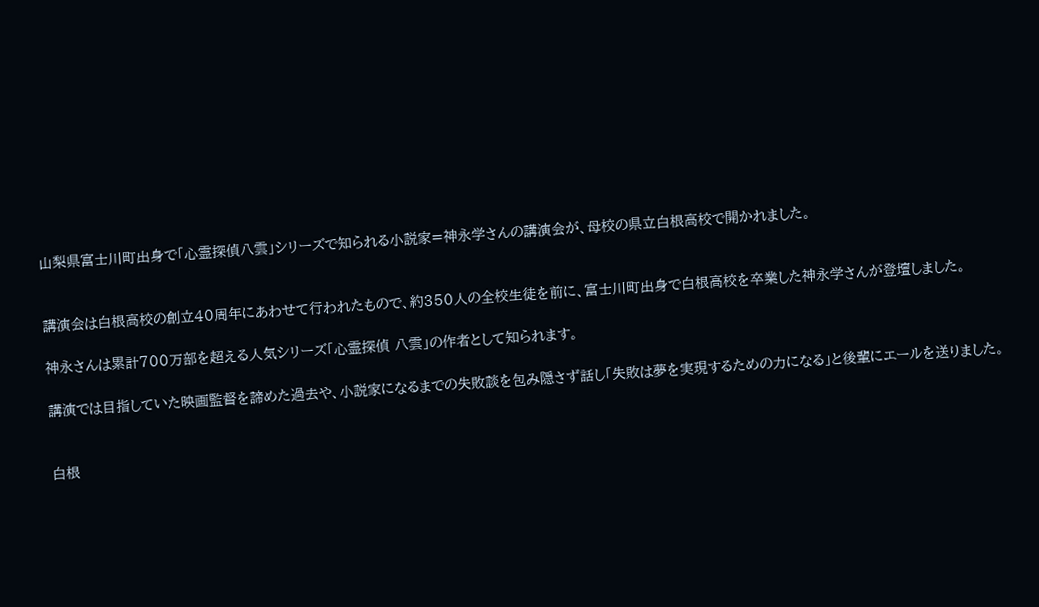山梨県富士川町出身で「心霊探偵八雲」シリーズで知られる小説家=神永学さんの講演会が、母校の県立白根高校で開かれました。


講演会は白根高校の創立40周年にあわせて行われたもので、約350人の全校生徒を前に、富士川町出身で白根高校を卒業した神永学さんが登壇しました。

神永さんは累計700万部を超える人気シリーズ「心霊探偵 八雲」の作者として知られます。

講演では目指していた映画監督を諦めた過去や、小説家になるまでの失敗談を包み隠さず話し「失敗は夢を実現するための力になる」と後輩にエールを送りました。


白根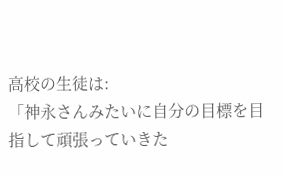高校の生徒は:
「神永さんみたいに自分の目標を目指して頑張っていきた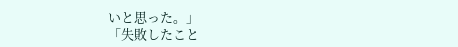いと思った。」
「失敗したこと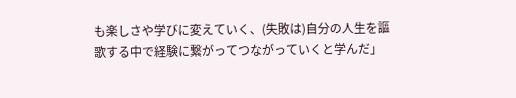も楽しさや学びに変えていく、(失敗は)自分の人生を謳歌する中で経験に繋がってつながっていくと学んだ」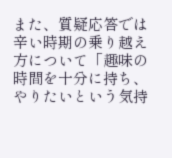また、質疑応答では辛い時期の乗り越え方について「趣味の時間を十分に持ち、やりたいという気持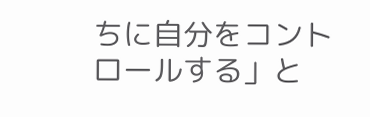ちに自分をコントロールする」と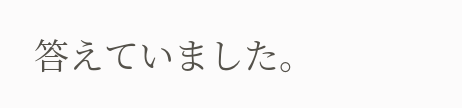答えていました。